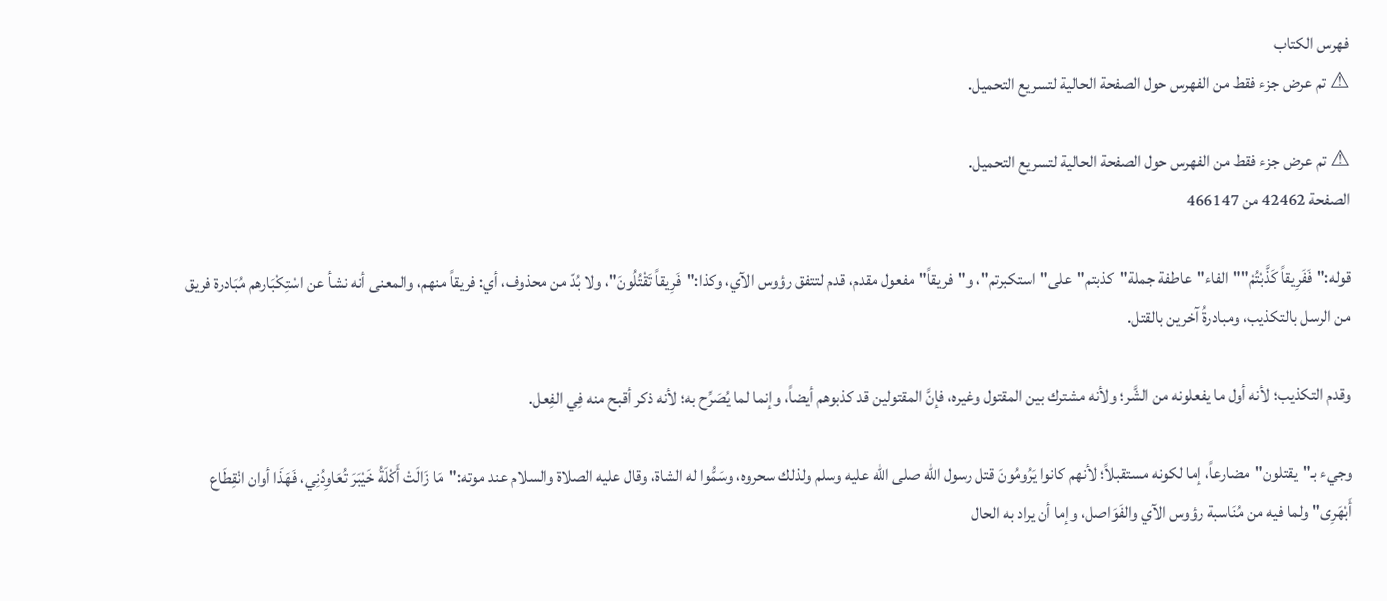فهرس الكتاب
⚠ تم عرض جزء فقط من الفهرس حول الصفحة الحالية لتسريع التحميل.

⚠ تم عرض جزء فقط من الفهرس حول الصفحة الحالية لتسريع التحميل.
الصفحة 42462 من 466147

قوله:"فَفَرِيقاً كَذَّبْتُمْ""الفاء"عاطفة جملة"كذبتم"على"استكبرتم"، و"فريقاً"مفعول مقدم، قدم لتتفق رؤوس الآي، وكذا:"فَرِيقاً تَقْتُلُونَ"، ولا بُدّ من محذوف، أي: فريقاً منهم، والمعنى أنه نشأ عن اسْتِكْبَارهم مُبَادرة فريق من الرسل بالتكذيب، ومبادرةُ آخرين بالقتل.

وقدم التكذيب؛ لأنه أول ما يفعلونه من الشَّر؛ ولأنه مشترك بين المقتول وغيره، فإنَّ المقتولين قد كذبوهم أيضاً، وإنما لما يُصَرِّح به؛ لأنه ذكر أقبح منه فِي الفِعل.

وجيء بـ"يقتلون"مضارعاً، إما لكونه مستقبلاً؛ لأنهم كانوا يَرُومُونَ قتل رسول الله صلى الله عليه وسلم ولذلك سحروه، وسَمُّوا له الشاة، وقال عليه الصلاة والسلام عند موته:"مَا زَالَتْ أَكْلَةُ خَيْبَرَ تُعَاوِدُنِي، فَهَذَا أوان انْقِطَاع أَبْهَرِى"ولما فيه من مُنَاسبة رؤوس الآي والفَوَاصل، وإما أن يراد به الحال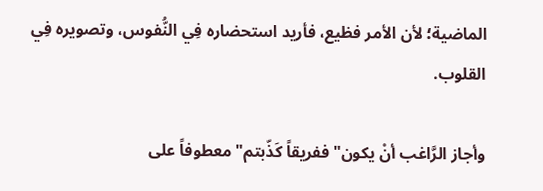الماضية؛ لأن الأمر فظيع، فأريد استحضاره فِي النُّفوس، وتصويره فِي القلوب.

وأجاز الرَّاغب أنْ يكون"ففريقاً كَذّبتم"معطوفاً على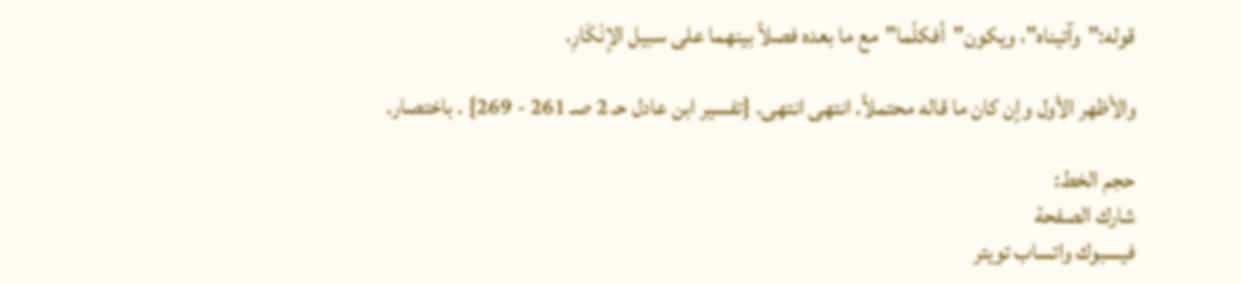قوله:"وآتيناه"، ويكون"أفكلّما"مع ما بعده فصلاً بينهما على سبيل الإنْكَارِ.

والأظهر الأول وإن كان ما قاله محتملاً. انتهى انتهى. {تفسير ابن عادل حـ 2 صـ 261 - 269} . باختصار.

حجم الخط:
شارك الصفحة
فيسبوك واتساب تويتر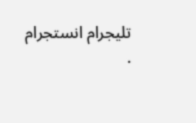تليجرام انستجرام
.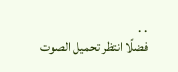. .
فضلًا انتظر تحميل الصوت